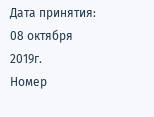Дата принятия: 08 октября 2019г.
Номер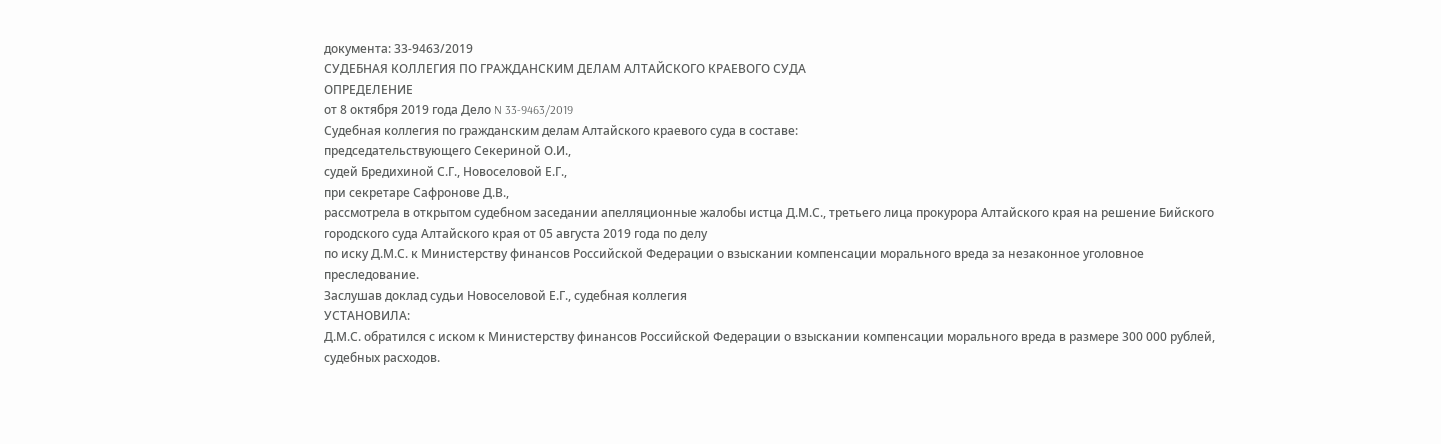документа: 33-9463/2019
СУДЕБНАЯ КОЛЛЕГИЯ ПО ГРАЖДАНСКИМ ДЕЛАМ АЛТАЙСКОГО КРАЕВОГО СУДА
ОПРЕДЕЛЕНИЕ
от 8 октября 2019 года Дело N 33-9463/2019
Судебная коллегия по гражданским делам Алтайского краевого суда в составе:
председательствующего Секериной О.И.,
судей Бредихиной С.Г., Новоселовой Е.Г.,
при секретаре Сафронове Д.В.,
рассмотрела в открытом судебном заседании апелляционные жалобы истца Д.М.С., третьего лица прокурора Алтайского края на решение Бийского городского суда Алтайского края от 05 августа 2019 года по делу
по иску Д.М.С. к Министерству финансов Российской Федерации о взыскании компенсации морального вреда за незаконное уголовное преследование.
Заслушав доклад судьи Новоселовой Е.Г., судебная коллегия
УСТАНОВИЛА:
Д.М.С. обратился с иском к Министерству финансов Российской Федерации о взыскании компенсации морального вреда в размере 300 000 рублей, судебных расходов.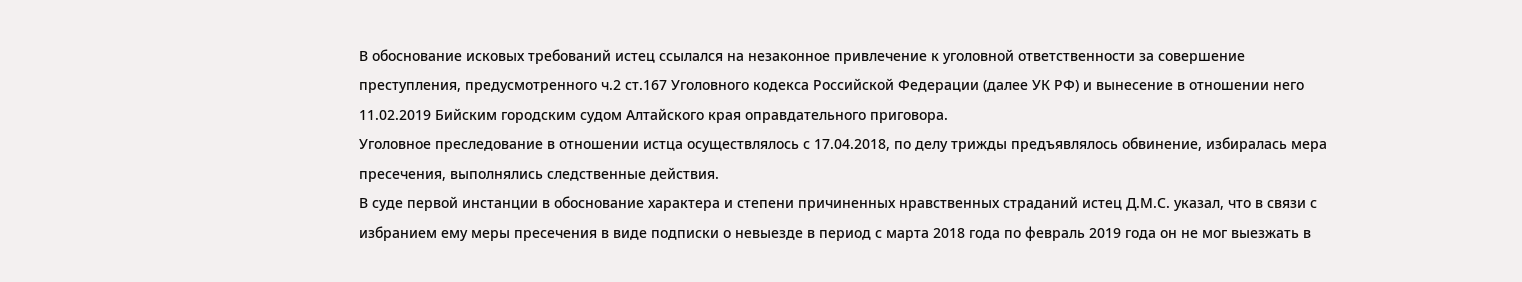В обоснование исковых требований истец ссылался на незаконное привлечение к уголовной ответственности за совершение преступления, предусмотренного ч.2 ст.167 Уголовного кодекса Российской Федерации (далее УК РФ) и вынесение в отношении него 11.02.2019 Бийским городским судом Алтайского края оправдательного приговора.
Уголовное преследование в отношении истца осуществлялось с 17.04.2018, по делу трижды предъявлялось обвинение, избиралась мера пресечения, выполнялись следственные действия.
В суде первой инстанции в обоснование характера и степени причиненных нравственных страданий истец Д.М.С. указал, что в связи с избранием ему меры пресечения в виде подписки о невыезде в период с марта 2018 года по февраль 2019 года он не мог выезжать в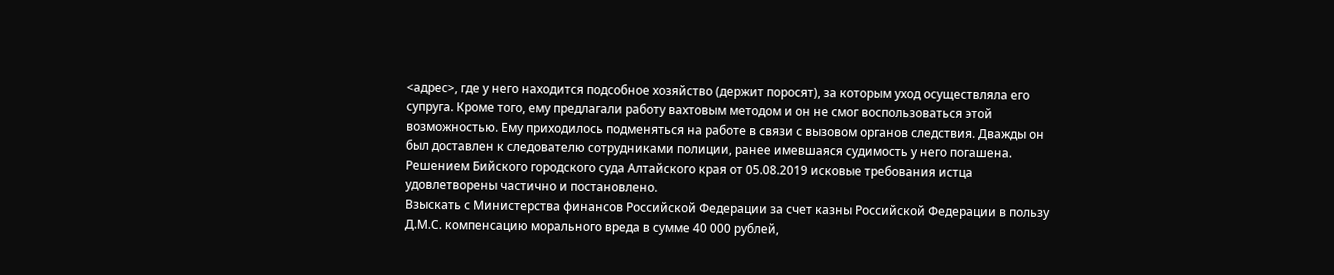<адрес>, где у него находится подсобное хозяйство (держит поросят), за которым уход осуществляла его супруга. Кроме того, ему предлагали работу вахтовым методом и он не смог воспользоваться этой возможностью. Ему приходилось подменяться на работе в связи с вызовом органов следствия. Дважды он был доставлен к следователю сотрудниками полиции, ранее имевшаяся судимость у него погашена.
Решением Бийского городского суда Алтайского края от 05.08.2019 исковые требования истца удовлетворены частично и постановлено.
Взыскать с Министерства финансов Российской Федерации за счет казны Российской Федерации в пользу Д.М.С. компенсацию морального вреда в сумме 40 000 рублей,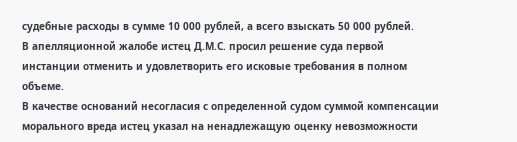судебные расходы в сумме 10 000 рублей, а всего взыскать 50 000 рублей.
В апелляционной жалобе истец Д.М.С. просил решение суда первой инстанции отменить и удовлетворить его исковые требования в полном объеме.
В качестве оснований несогласия с определенной судом суммой компенсации морального вреда истец указал на ненадлежащую оценку невозможности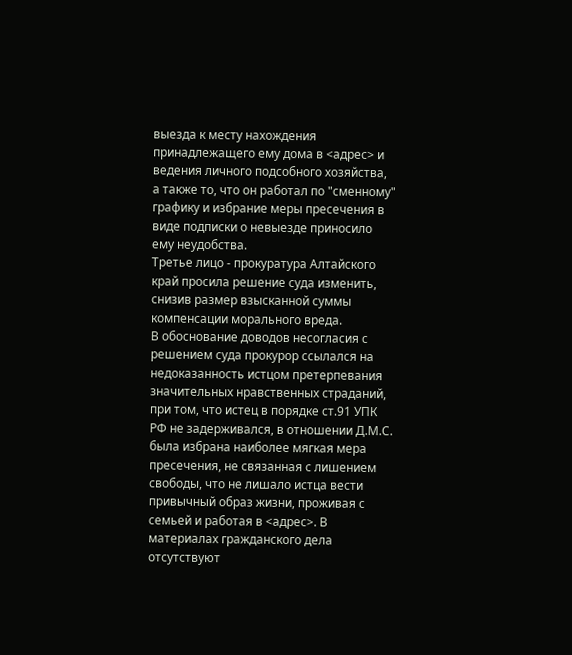выезда к месту нахождения принадлежащего ему дома в <адрес> и ведения личного подсобного хозяйства, а также то, что он работал по "сменному" графику и избрание меры пресечения в виде подписки о невыезде приносило ему неудобства.
Третье лицо - прокуратура Алтайского край просила решение суда изменить, снизив размер взысканной суммы компенсации морального вреда.
В обоснование доводов несогласия с решением суда прокурор ссылался на недоказанность истцом претерпевания значительных нравственных страданий, при том, что истец в порядке ст.91 УПК РФ не задерживался, в отношении Д.М.С. была избрана наиболее мягкая мера пресечения, не связанная с лишением свободы, что не лишало истца вести привычный образ жизни, проживая с семьей и работая в <адрес>. В материалах гражданского дела отсутствуют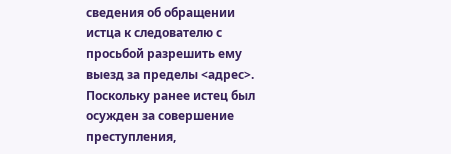сведения об обращении истца к следователю с просьбой разрешить ему выезд за пределы <адрес>.
Поскольку ранее истец был осужден за совершение преступления,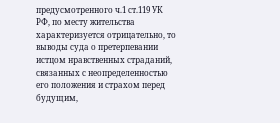предусмотренного ч.1 ст.119 УК РФ, по месту жительства характеризуется отрицательно, то выводы суда о претерпевании истцом нравственных страданий, связанных с неопределенностью его положения и страхом перед будущим,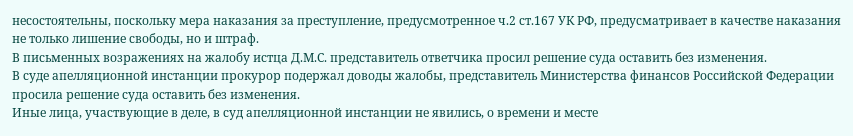несостоятельны, поскольку мера наказания за преступление, предусмотренное ч.2 ст.167 УК РФ, предусматривает в качестве наказания не только лишение свободы, но и штраф.
В письменных возражениях на жалобу истца Д.М.С. представитель ответчика просил решение суда оставить без изменения.
В суде апелляционной инстанции прокурор подержал доводы жалобы, представитель Министерства финансов Российской Федерации просила решение суда оставить без изменения.
Иные лица, участвующие в деле, в суд апелляционной инстанции не явились, о времени и месте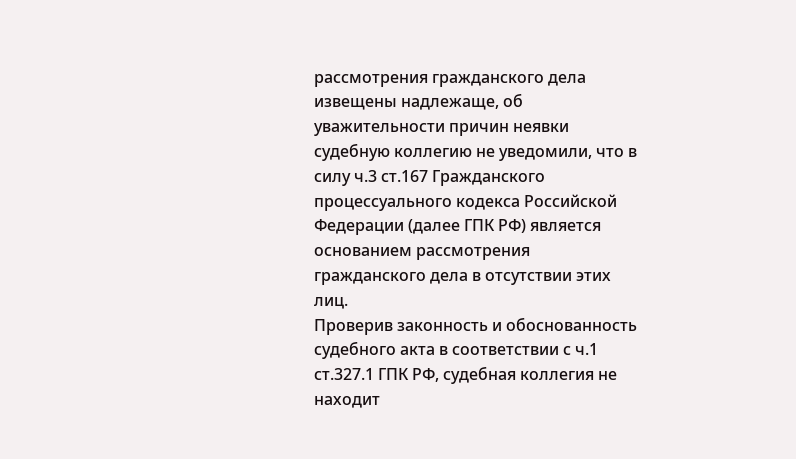рассмотрения гражданского дела извещены надлежаще, об уважительности причин неявки судебную коллегию не уведомили, что в силу ч.3 ст.167 Гражданского процессуального кодекса Российской Федерации (далее ГПК РФ) является основанием рассмотрения гражданского дела в отсутствии этих лиц.
Проверив законность и обоснованность судебного акта в соответствии с ч.1 ст.327.1 ГПК РФ, судебная коллегия не находит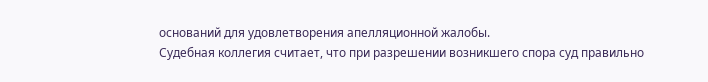оснований для удовлетворения апелляционной жалобы.
Судебная коллегия считает, что при разрешении возникшего спора суд правильно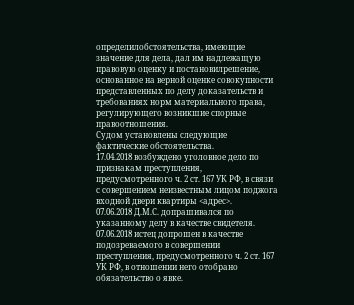определилобстоятельства, имеющие значение для дела, дал им надлежащую правовую оценку и постановилрешение, основанное на верной оценке совокупности представленных по делу доказательств и требованиях норм материального права, регулирующего возникшие спорные правоотношения.
Судом установлены следующие фактические обстоятельства.
17.04.2018 возбуждено уголовное дело по признакам преступления, предусмотренного ч. 2 ст. 167 УК РФ, в связи с совершением неизвестным лицом поджога входной двери квартиры <адрес>.
07.06.2018 Д.М.С. допрашивался по указанному делу в качестве свидетеля.
07.06.2018 истец допрошен в качестве подозреваемого в совершении преступления, предусмотренного ч. 2 ст. 167 УК РФ, в отношении него отобрано обязательство о явке.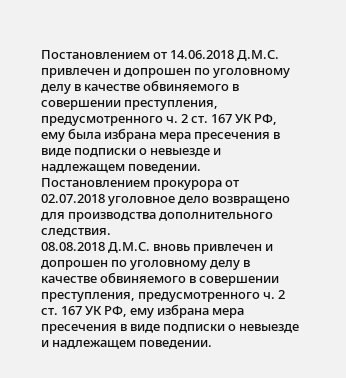Постановлением от 14.06.2018 Д.М.С. привлечен и допрошен по уголовному делу в качестве обвиняемого в совершении преступления, предусмотренного ч. 2 ст. 167 УК РФ, ему была избрана мера пресечения в виде подписки о невыезде и надлежащем поведении.
Постановлением прокурора от 02.07.2018 уголовное дело возвращено для производства дополнительного следствия.
08.08.2018 Д.М.С. вновь привлечен и допрошен по уголовному делу в качестве обвиняемого в совершении преступления, предусмотренного ч. 2 ст. 167 УК РФ, ему избрана мера пресечения в виде подписки о невыезде и надлежащем поведении.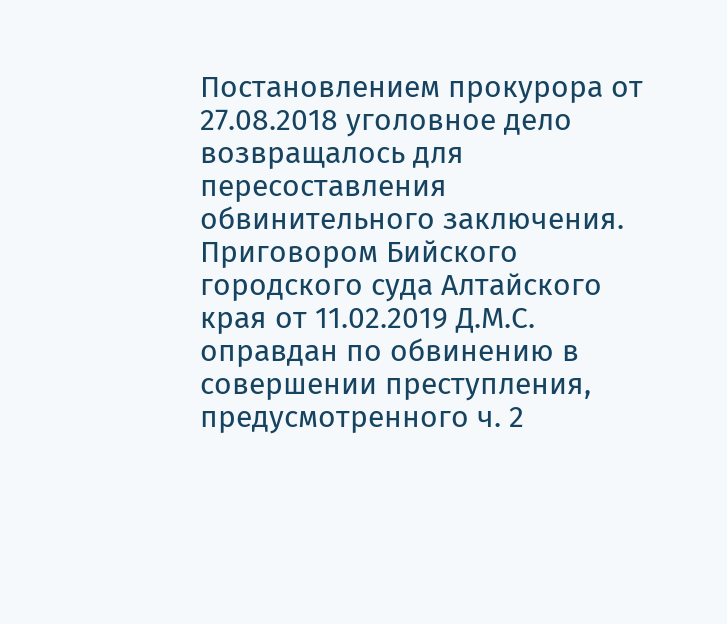Постановлением прокурора от 27.08.2018 уголовное дело возвращалось для пересоставления обвинительного заключения.
Приговором Бийского городского суда Алтайского края от 11.02.2019 Д.М.С. оправдан по обвинению в совершении преступления, предусмотренного ч. 2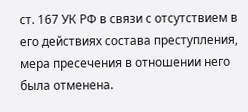ст. 167 УК РФ в связи с отсутствием в его действиях состава преступления, мера пресечения в отношении него была отменена.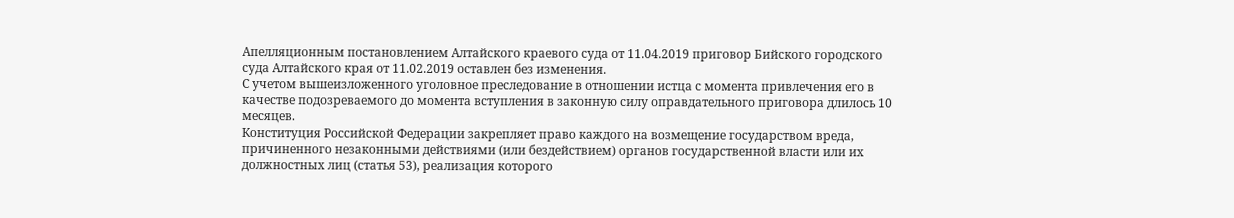Апелляционным постановлением Алтайского краевого суда от 11.04.2019 приговор Бийского городского суда Алтайского края от 11.02.2019 оставлен без изменения.
С учетом вышеизложенного уголовное преследование в отношении истца с момента привлечения его в качестве подозреваемого до момента вступления в законную силу оправдательного приговора длилось 10 месяцев.
Конституция Российской Федерации закрепляет право каждого на возмещение государством вреда, причиненного незаконными действиями (или бездействием) органов государственной власти или их должностных лиц (статья 53), реализация которого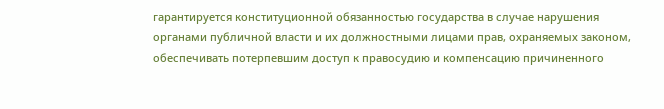гарантируется конституционной обязанностью государства в случае нарушения органами публичной власти и их должностными лицами прав, охраняемых законом, обеспечивать потерпевшим доступ к правосудию и компенсацию причиненного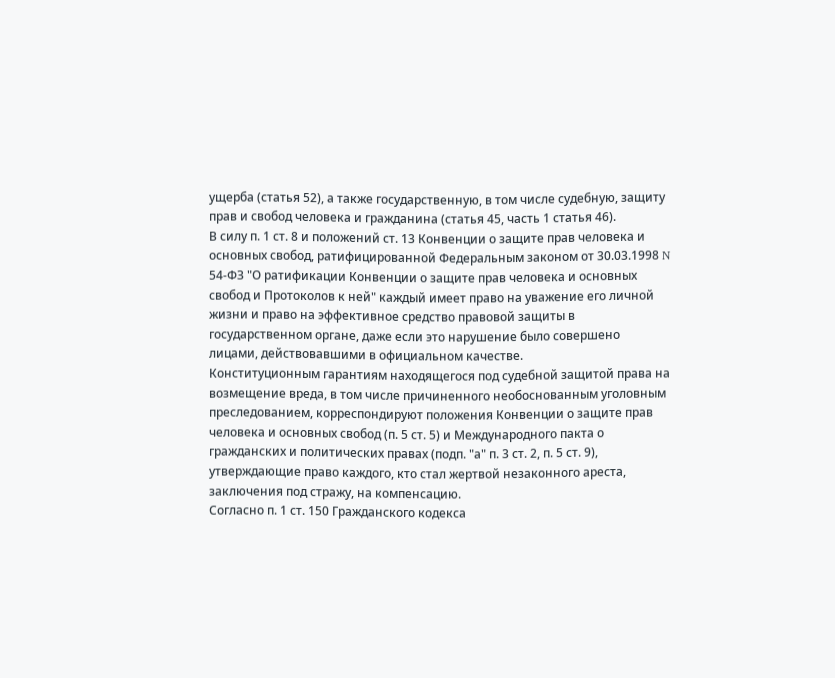ущерба (статья 52), а также государственную, в том числе судебную, защиту прав и свобод человека и гражданина (статья 45, часть 1 статья 46).
В силу п. 1 ст. 8 и положений ст. 13 Конвенции о защите прав человека и основных свобод, ратифицированной Федеральным законом от 30.03.1998 N 54-ФЗ "О ратификации Конвенции о защите прав человека и основных свобод и Протоколов к ней" каждый имеет право на уважение его личной жизни и право на эффективное средство правовой защиты в государственном органе, даже если это нарушение было совершено лицами, действовавшими в официальном качестве.
Конституционным гарантиям находящегося под судебной защитой права на возмещение вреда, в том числе причиненного необоснованным уголовным преследованием, корреспондируют положения Конвенции о защите прав человека и основных свобод (п. 5 ст. 5) и Международного пакта о гражданских и политических правах (подп. "а" п. 3 ст. 2, п. 5 ст. 9), утверждающие право каждого, кто стал жертвой незаконного ареста, заключения под стражу, на компенсацию.
Согласно п. 1 ст. 150 Гражданского кодекса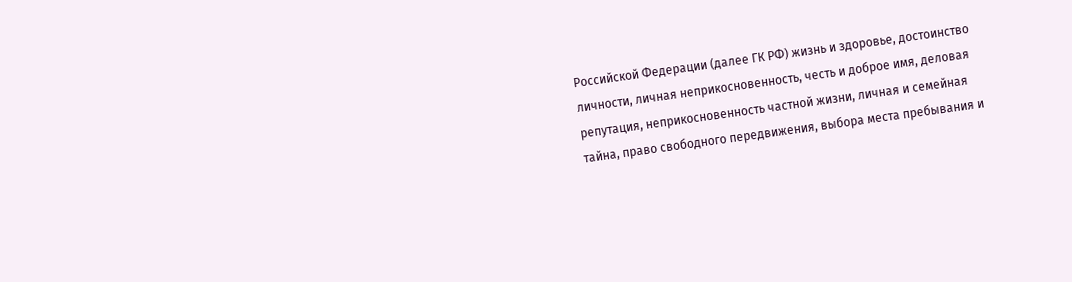Российской Федерации (далее ГК РФ) жизнь и здоровье, достоинство личности, личная неприкосновенность, честь и доброе имя, деловая репутация, неприкосновенность частной жизни, личная и семейная тайна, право свободного передвижения, выбора места пребывания и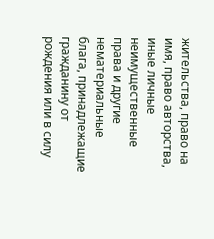жительства, право на имя, право авторства, иные личные неимущественные права и другие нематериальные блага, принадлежащие гражданину от рождения или в силу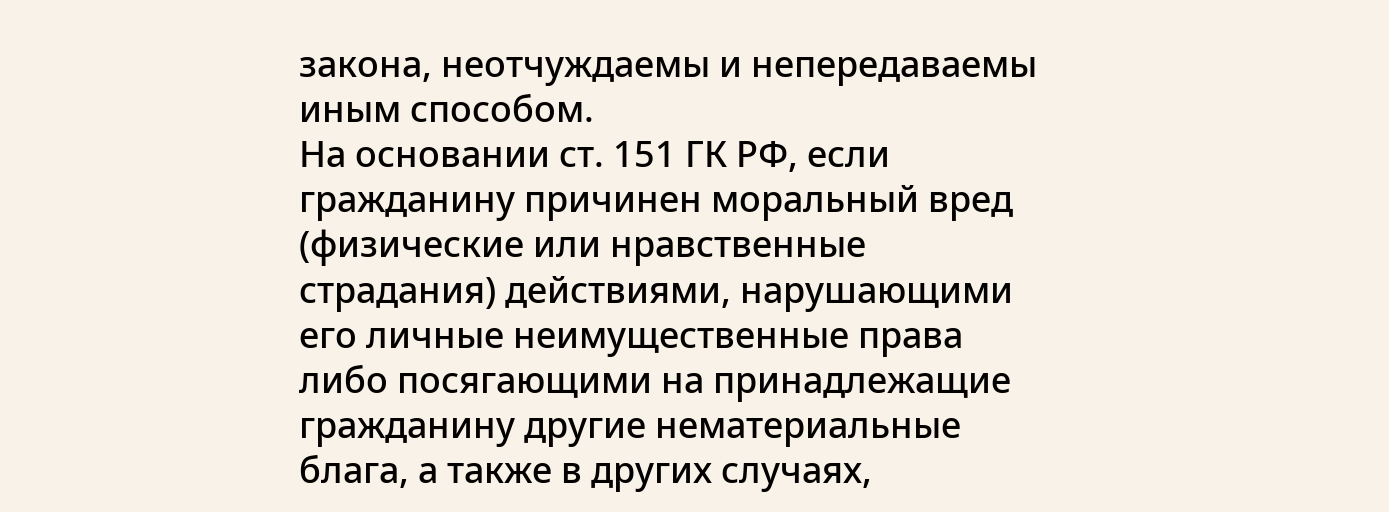закона, неотчуждаемы и непередаваемы иным способом.
На основании ст. 151 ГК РФ, если гражданину причинен моральный вред (физические или нравственные страдания) действиями, нарушающими его личные неимущественные права либо посягающими на принадлежащие гражданину другие нематериальные блага, а также в других случаях,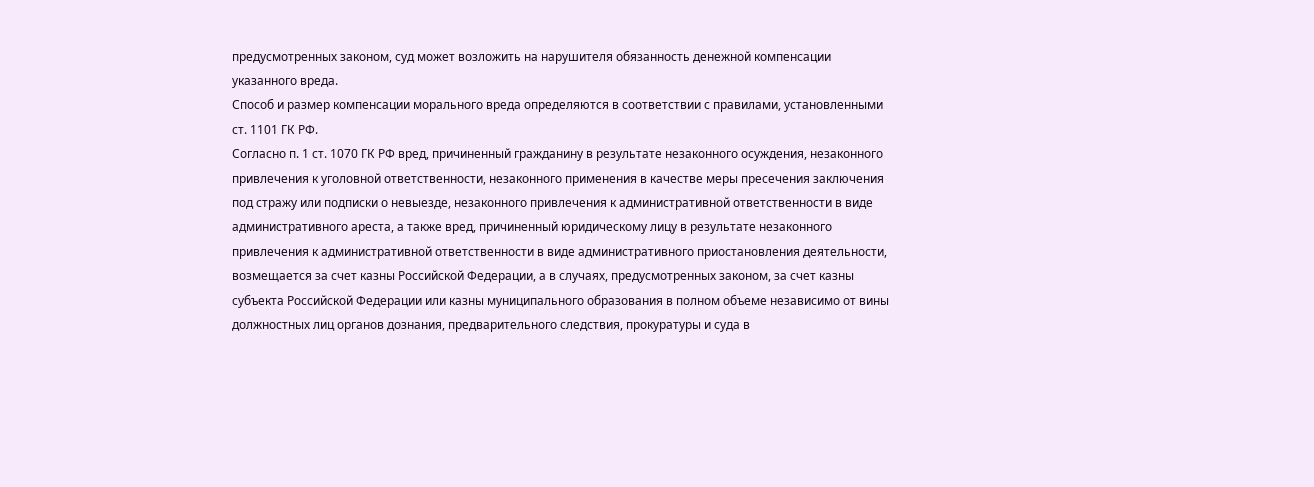предусмотренных законом, суд может возложить на нарушителя обязанность денежной компенсации указанного вреда.
Способ и размер компенсации морального вреда определяются в соответствии с правилами, установленными ст. 1101 ГК РФ.
Согласно п. 1 ст. 1070 ГК РФ вред, причиненный гражданину в результате незаконного осуждения, незаконного привлечения к уголовной ответственности, незаконного применения в качестве меры пресечения заключения под стражу или подписки о невыезде, незаконного привлечения к административной ответственности в виде административного ареста, а также вред, причиненный юридическому лицу в результате незаконного привлечения к административной ответственности в виде административного приостановления деятельности, возмещается за счет казны Российской Федерации, а в случаях, предусмотренных законом, за счет казны субъекта Российской Федерации или казны муниципального образования в полном объеме независимо от вины должностных лиц органов дознания, предварительного следствия, прокуратуры и суда в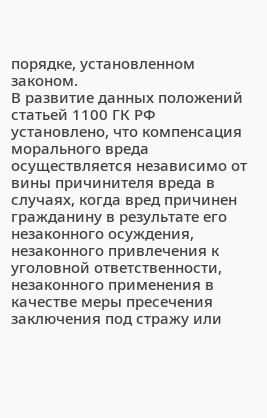порядке, установленном законом.
В развитие данных положений статьей 1100 ГК РФ установлено, что компенсация морального вреда осуществляется независимо от вины причинителя вреда в случаях, когда вред причинен гражданину в результате его незаконного осуждения, незаконного привлечения к уголовной ответственности, незаконного применения в качестве меры пресечения заключения под стражу или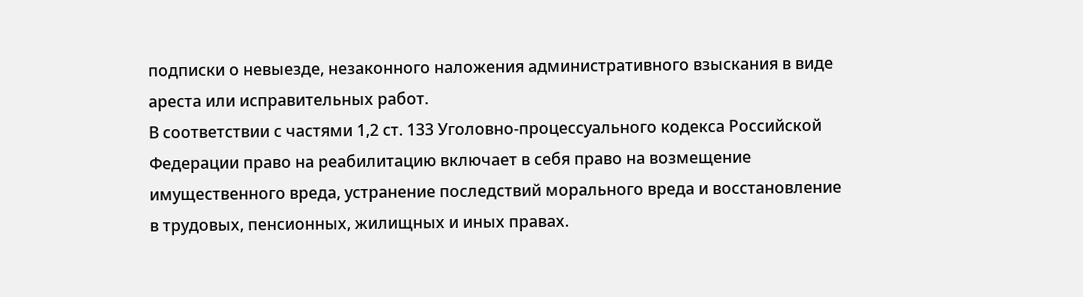подписки о невыезде, незаконного наложения административного взыскания в виде ареста или исправительных работ.
В соответствии с частями 1,2 ст. 133 Уголовно-процессуального кодекса Российской Федерации право на реабилитацию включает в себя право на возмещение имущественного вреда, устранение последствий морального вреда и восстановление в трудовых, пенсионных, жилищных и иных правах.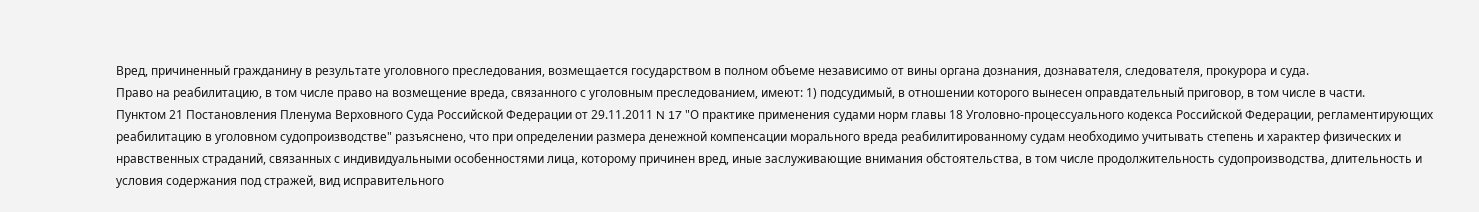Вред, причиненный гражданину в результате уголовного преследования, возмещается государством в полном объеме независимо от вины органа дознания, дознавателя, следователя, прокурора и суда.
Право на реабилитацию, в том числе право на возмещение вреда, связанного с уголовным преследованием, имеют: 1) подсудимый, в отношении которого вынесен оправдательный приговор, в том числе в части.
Пунктом 21 Постановления Пленума Верховного Суда Российской Федерации от 29.11.2011 N 17 "О практике применения судами норм главы 18 Уголовно-процессуального кодекса Российской Федерации, регламентирующих реабилитацию в уголовном судопроизводстве" разъяснено, что при определении размера денежной компенсации морального вреда реабилитированному судам необходимо учитывать степень и характер физических и нравственных страданий, связанных с индивидуальными особенностями лица, которому причинен вред, иные заслуживающие внимания обстоятельства, в том числе продолжительность судопроизводства, длительность и условия содержания под стражей, вид исправительного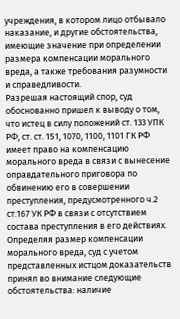учреждения, в котором лицо отбывало наказание, и другие обстоятельства, имеющие значение при определении размера компенсации морального вреда, а также требования разумности и справедливости.
Разрешая настоящий спор, суд обоснованно пришел к выводу о том, что истец в силу положений ст. 133 УПК РФ, ст. ст. 151, 1070, 1100, 1101 ГК РФ имеет право на компенсацию морального вреда в связи с вынесение оправдательного приговора по обвинению его в совершении преступления, предусмотренного ч.2 ст.167 УК РФ в связи с отсутствием состава преступления в его действиях.
Определяя размер компенсации морального вреда, суд с учетом представленных истцом доказательств принял во внимание следующие обстоятельства: наличие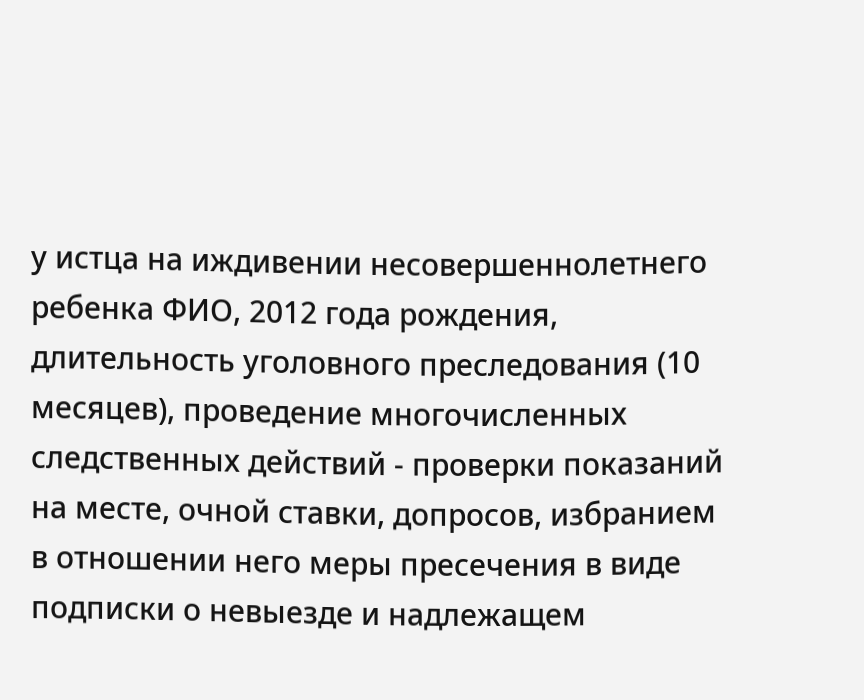у истца на иждивении несовершеннолетнего ребенка ФИО, 2012 года рождения, длительность уголовного преследования (10 месяцев), проведение многочисленных следственных действий - проверки показаний на месте, очной ставки, допросов, избранием в отношении него меры пресечения в виде подписки о невыезде и надлежащем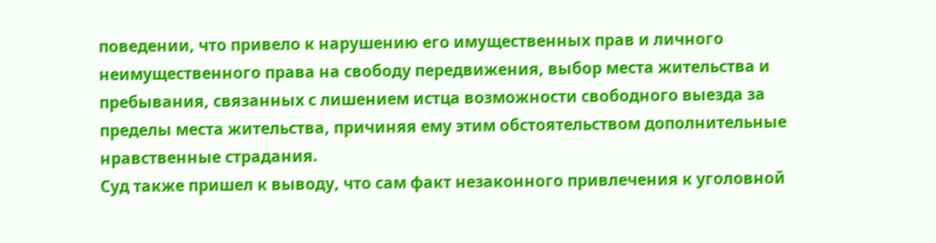поведении, что привело к нарушению его имущественных прав и личного неимущественного права на свободу передвижения, выбор места жительства и пребывания, связанных с лишением истца возможности свободного выезда за пределы места жительства, причиняя ему этим обстоятельством дополнительные нравственные страдания.
Суд также пришел к выводу, что сам факт незаконного привлечения к уголовной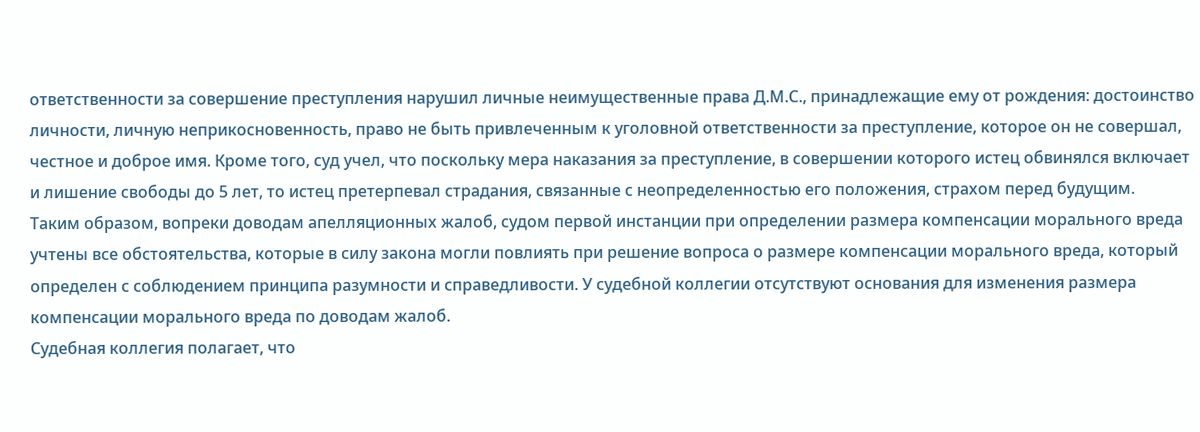ответственности за совершение преступления нарушил личные неимущественные права Д.М.С., принадлежащие ему от рождения: достоинство личности, личную неприкосновенность, право не быть привлеченным к уголовной ответственности за преступление, которое он не совершал, честное и доброе имя. Кроме того, суд учел, что поскольку мера наказания за преступление, в совершении которого истец обвинялся включает и лишение свободы до 5 лет, то истец претерпевал страдания, связанные с неопределенностью его положения, страхом перед будущим.
Таким образом, вопреки доводам апелляционных жалоб, судом первой инстанции при определении размера компенсации морального вреда учтены все обстоятельства, которые в силу закона могли повлиять при решение вопроса о размере компенсации морального вреда, который определен с соблюдением принципа разумности и справедливости. У судебной коллегии отсутствуют основания для изменения размера компенсации морального вреда по доводам жалоб.
Судебная коллегия полагает, что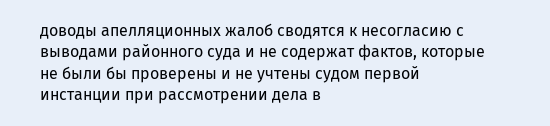доводы апелляционных жалоб сводятся к несогласию с выводами районного суда и не содержат фактов, которые не были бы проверены и не учтены судом первой инстанции при рассмотрении дела в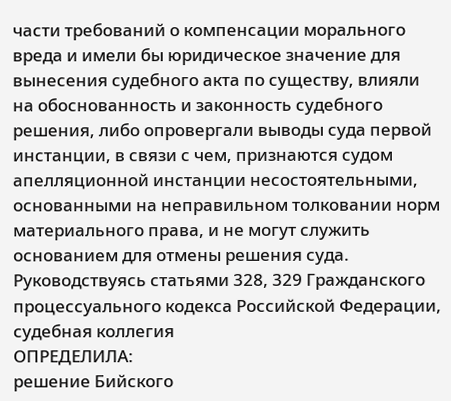части требований о компенсации морального вреда и имели бы юридическое значение для вынесения судебного акта по существу, влияли на обоснованность и законность судебного решения, либо опровергали выводы суда первой инстанции, в связи с чем, признаются судом апелляционной инстанции несостоятельными, основанными на неправильном толковании норм материального права, и не могут служить основанием для отмены решения суда.
Руководствуясь статьями 328, 329 Гражданского процессуального кодекса Российской Федерации, судебная коллегия
ОПРЕДЕЛИЛА:
решение Бийского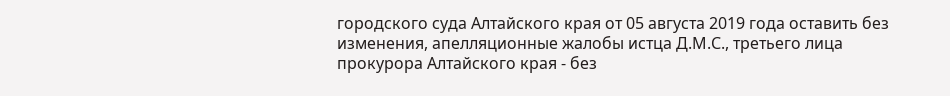городского суда Алтайского края от 05 августа 2019 года оставить без изменения, апелляционные жалобы истца Д.М.С., третьего лица прокурора Алтайского края - без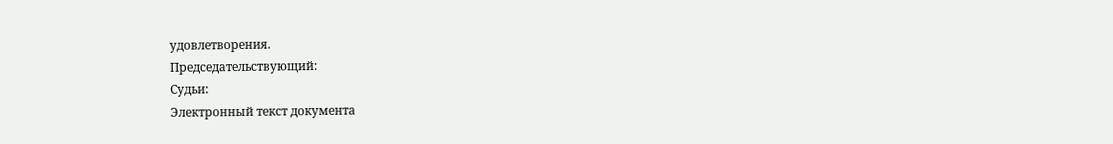удовлетворения.
Председательствующий:
Судьи:
Электронный текст документа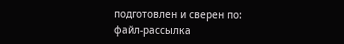подготовлен и сверен по:
файл-рассылка